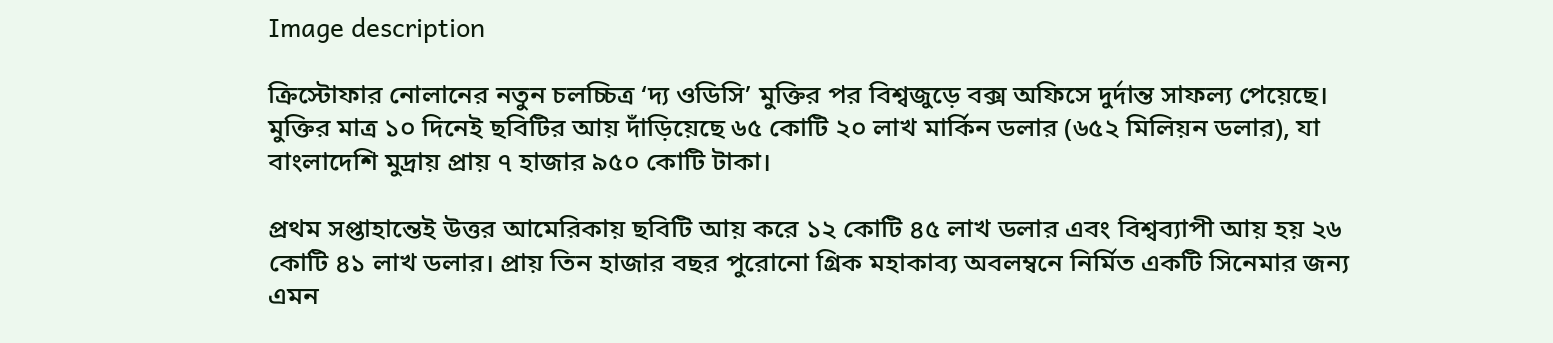Image description

ক্রিস্টোফার নোলানের নতুন চলচ্চিত্র ‘দ্য ওডিসি’ মুক্তির পর বিশ্বজুড়ে বক্স অফিসে দুর্দান্ত সাফল্য পেয়েছে। মুক্তির মাত্র ১০ দিনেই ছবিটির আয় দাঁড়িয়েছে ৬৫ কোটি ২০ লাখ মার্কিন ডলার (৬৫২ মিলিয়ন ডলার), যা বাংলাদেশি মুদ্রায় প্রায় ৭ হাজার ৯৫০ কোটি টাকা।

প্রথম সপ্তাহান্তেই উত্তর আমেরিকায় ছবিটি আয় করে ১২ কোটি ৪৫ লাখ ডলার এবং বিশ্বব্যাপী আয় হয় ২৬ কোটি ৪১ লাখ ডলার। প্রায় তিন হাজার বছর পুরোনো গ্রিক মহাকাব্য অবলম্বনে নির্মিত একটি সিনেমার জন্য এমন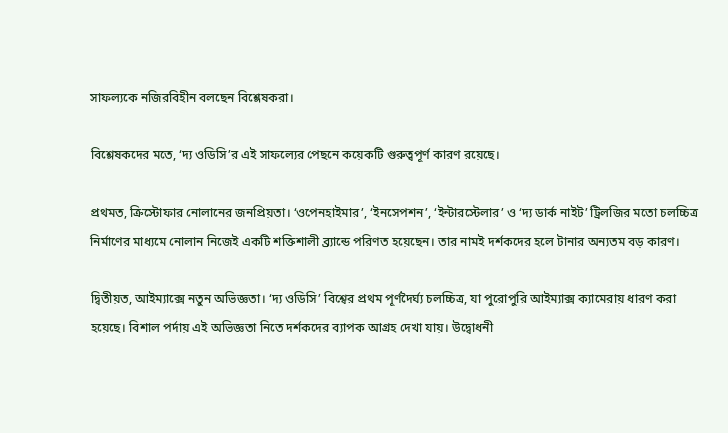সাফল্যকে নজিরবিহীন বলছেন বিশ্লেষকরা।

বিশ্লেষকদের মতে, ‘দ্য ওডিসি’র এই সাফল্যের পেছনে কয়েকটি গুরুত্বপূর্ণ কারণ রয়েছে।

প্রথমত, ক্রিস্টোফার নোলানের জনপ্রিয়তা। ‘ওপেনহাইমার’, ‘ইনসেপশন’, ‘ইন্টারস্টেলার’ ও ‘দ্য ডার্ক নাইট’ ট্রিলজির মতো চলচ্চিত্র নির্মাণের মাধ্যমে নোলান নিজেই একটি শক্তিশালী ব্র্যান্ডে পরিণত হয়েছেন। তার নামই দর্শকদের হলে টানার অন্যতম বড় কারণ।

দ্বিতীয়ত, আইম্যাক্সে নতুন অভিজ্ঞতা। ‘দ্য ওডিসি’ বিশ্বের প্রথম পূর্ণদৈর্ঘ্য চলচ্চিত্র, যা পুরোপুরি আইম্যাক্স ক্যামেরায় ধারণ করা হয়েছে। বিশাল পর্দায় এই অভিজ্ঞতা নিতে দর্শকদের ব্যাপক আগ্রহ দেখা যায়। উদ্বোধনী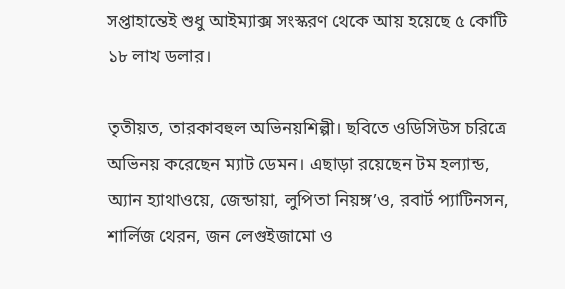সপ্তাহান্তেই শুধু আইম্যাক্স সংস্করণ থেকে আয় হয়েছে ৫ কোটি ১৮ লাখ ডলার।

তৃতীয়ত, তারকাবহুল অভিনয়শিল্পী। ছবিতে ওডিসিউস চরিত্রে অভিনয় করেছেন ম্যাট ডেমন। এছাড়া রয়েছেন টম হল্যান্ড, অ্যান হ্যাথাওয়ে, জেন্ডায়া, লুপিতা নিয়ঙ্গ’ও, রবার্ট প্যাটিনসন, শার্লিজ থেরন, জন লেগুইজামো ও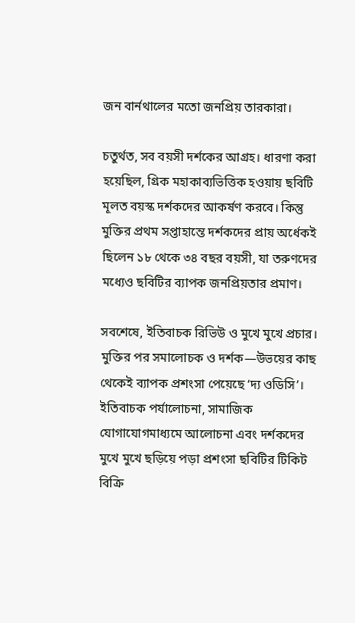জন বার্নথালের মতো জনপ্রিয় তারকারা।

চতুর্থত, সব বয়সী দর্শকের আগ্রহ। ধারণা করা হয়েছিল, গ্রিক মহাকাব্যভিত্তিক হওয়ায় ছবিটি মূলত বয়স্ক দর্শকদের আকর্ষণ করবে। কিন্তু মুক্তির প্রথম সপ্তাহান্তে দর্শকদের প্রায় অর্ধেকই ছিলেন ১৮ থেকে ৩৪ বছর বয়সী, যা তরুণদের মধ্যেও ছবিটির ব্যাপক জনপ্রিয়তার প্রমাণ।

সবশেষে, ইতিবাচক রিভিউ ও মুখে মুখে প্রচার। মুক্তির পর সমালোচক ও দর্শক—উভয়ের কাছ থেকেই ব্যাপক প্রশংসা পেয়েছে ‘দ্য ওডিসি’। ইতিবাচক পর্যালোচনা, সামাজিক যোগাযোগমাধ্যমে আলোচনা এবং দর্শকদের মুখে মুখে ছড়িয়ে পড়া প্রশংসা ছবিটির টিকিট বিক্রি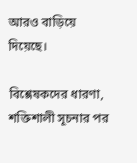আরও বাড়িয়ে দিয়েছে।

বিশ্লেষকদের ধারণা, শক্তিশালী সূচনার পর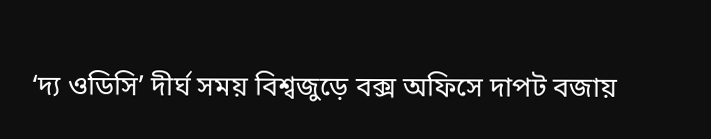‘দ্য ওডিসি’ দীর্ঘ সময় বিশ্বজুড়ে বক্স অফিসে দাপট বজায়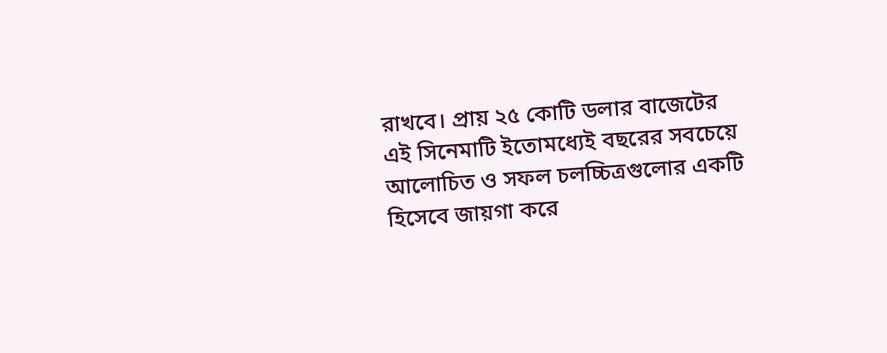রাখবে। প্রায় ২৫ কোটি ডলার বাজেটের এই সিনেমাটি ইতোমধ্যেই বছরের সবচেয়ে আলোচিত ও সফল চলচ্চিত্রগুলোর একটি হিসেবে জায়গা করে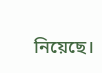নিয়েছে।